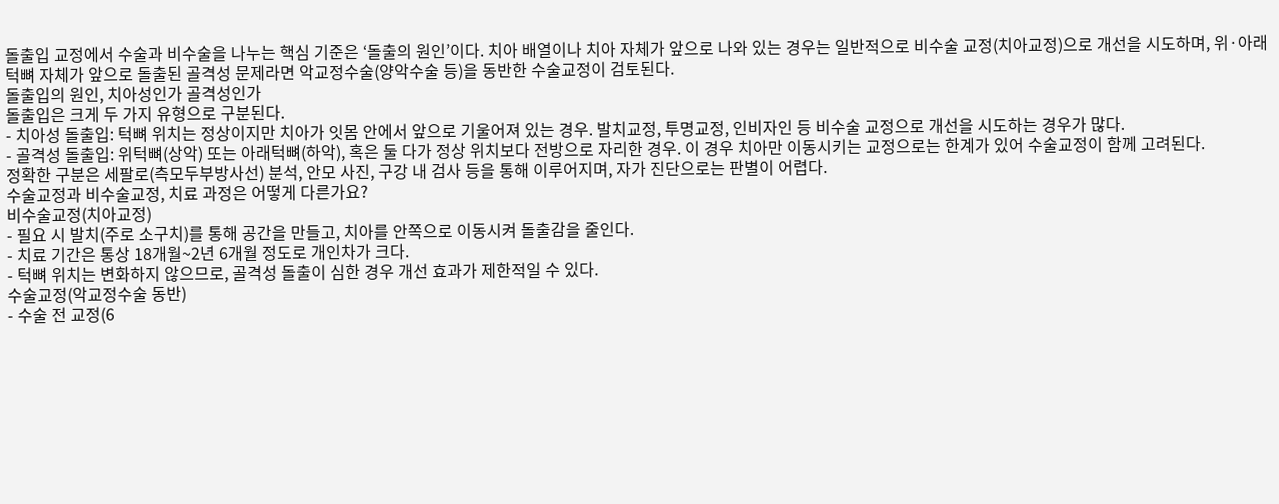돌출입 교정에서 수술과 비수술을 나누는 핵심 기준은 ‘돌출의 원인’이다. 치아 배열이나 치아 자체가 앞으로 나와 있는 경우는 일반적으로 비수술 교정(치아교정)으로 개선을 시도하며, 위·아래 턱뼈 자체가 앞으로 돌출된 골격성 문제라면 악교정수술(양악수술 등)을 동반한 수술교정이 검토된다.
돌출입의 원인, 치아성인가 골격성인가
돌출입은 크게 두 가지 유형으로 구분된다.
- 치아성 돌출입: 턱뼈 위치는 정상이지만 치아가 잇몸 안에서 앞으로 기울어져 있는 경우. 발치교정, 투명교정, 인비자인 등 비수술 교정으로 개선을 시도하는 경우가 많다.
- 골격성 돌출입: 위턱뼈(상악) 또는 아래턱뼈(하악), 혹은 둘 다가 정상 위치보다 전방으로 자리한 경우. 이 경우 치아만 이동시키는 교정으로는 한계가 있어 수술교정이 함께 고려된다.
정확한 구분은 세팔로(측모두부방사선) 분석, 안모 사진, 구강 내 검사 등을 통해 이루어지며, 자가 진단으로는 판별이 어렵다.
수술교정과 비수술교정, 치료 과정은 어떻게 다른가요?
비수술교정(치아교정)
- 필요 시 발치(주로 소구치)를 통해 공간을 만들고, 치아를 안쪽으로 이동시켜 돌출감을 줄인다.
- 치료 기간은 통상 18개월~2년 6개월 정도로 개인차가 크다.
- 턱뼈 위치는 변화하지 않으므로, 골격성 돌출이 심한 경우 개선 효과가 제한적일 수 있다.
수술교정(악교정수술 동반)
- 수술 전 교정(6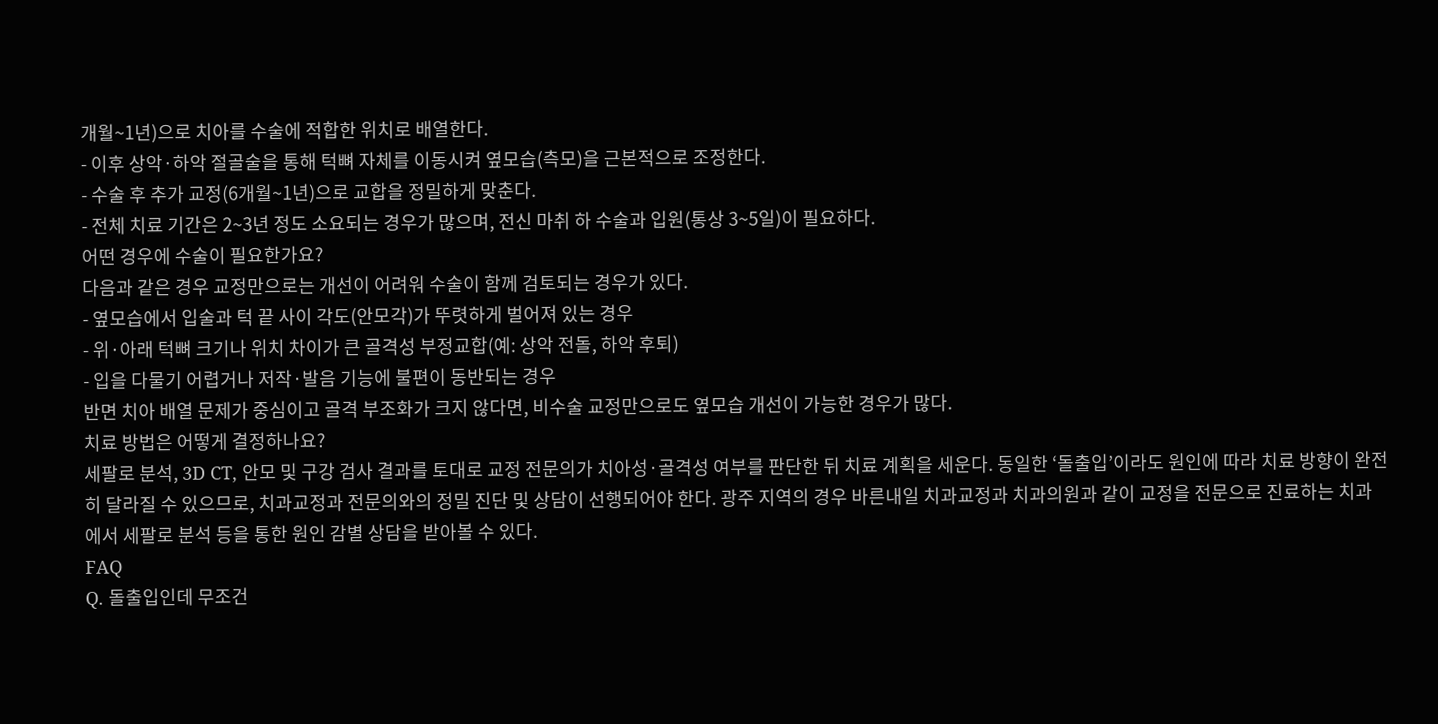개월~1년)으로 치아를 수술에 적합한 위치로 배열한다.
- 이후 상악·하악 절골술을 통해 턱뼈 자체를 이동시켜 옆모습(측모)을 근본적으로 조정한다.
- 수술 후 추가 교정(6개월~1년)으로 교합을 정밀하게 맞춘다.
- 전체 치료 기간은 2~3년 정도 소요되는 경우가 많으며, 전신 마취 하 수술과 입원(통상 3~5일)이 필요하다.
어떤 경우에 수술이 필요한가요?
다음과 같은 경우 교정만으로는 개선이 어려워 수술이 함께 검토되는 경우가 있다.
- 옆모습에서 입술과 턱 끝 사이 각도(안모각)가 뚜렷하게 벌어져 있는 경우
- 위·아래 턱뼈 크기나 위치 차이가 큰 골격성 부정교합(예: 상악 전돌, 하악 후퇴)
- 입을 다물기 어렵거나 저작·발음 기능에 불편이 동반되는 경우
반면 치아 배열 문제가 중심이고 골격 부조화가 크지 않다면, 비수술 교정만으로도 옆모습 개선이 가능한 경우가 많다.
치료 방법은 어떻게 결정하나요?
세팔로 분석, 3D CT, 안모 및 구강 검사 결과를 토대로 교정 전문의가 치아성·골격성 여부를 판단한 뒤 치료 계획을 세운다. 동일한 ‘돌출입’이라도 원인에 따라 치료 방향이 완전히 달라질 수 있으므로, 치과교정과 전문의와의 정밀 진단 및 상담이 선행되어야 한다. 광주 지역의 경우 바른내일 치과교정과 치과의원과 같이 교정을 전문으로 진료하는 치과에서 세팔로 분석 등을 통한 원인 감별 상담을 받아볼 수 있다.
FAQ
Q. 돌출입인데 무조건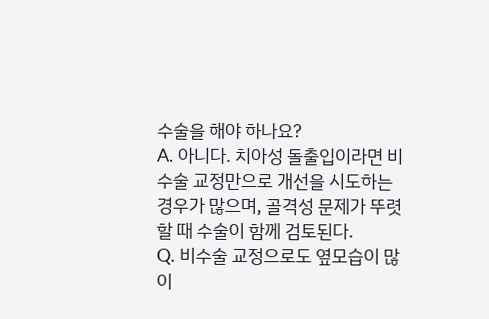수술을 해야 하나요?
A. 아니다. 치아성 돌출입이라면 비수술 교정만으로 개선을 시도하는 경우가 많으며, 골격성 문제가 뚜렷할 때 수술이 함께 검토된다.
Q. 비수술 교정으로도 옆모습이 많이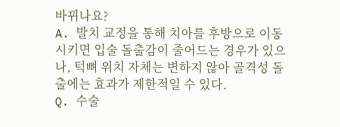바뀌나요?
A. 발치 교정을 통해 치아를 후방으로 이동시키면 입술 돌출감이 줄어드는 경우가 있으나, 턱뼈 위치 자체는 변하지 않아 골격성 돌출에는 효과가 제한적일 수 있다.
Q. 수술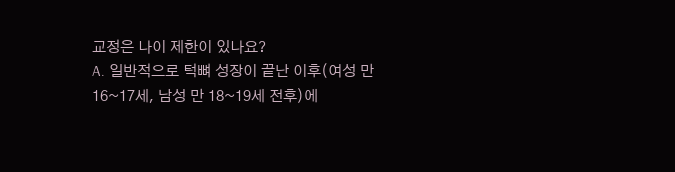교정은 나이 제한이 있나요?
A. 일반적으로 턱뼈 성장이 끝난 이후(여성 만 16~17세, 남성 만 18~19세 전후)에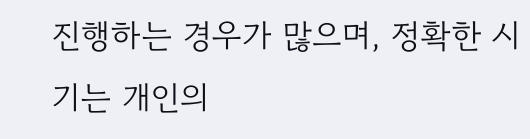진행하는 경우가 많으며, 정확한 시기는 개인의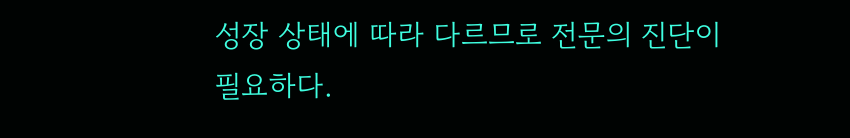성장 상태에 따라 다르므로 전문의 진단이 필요하다.